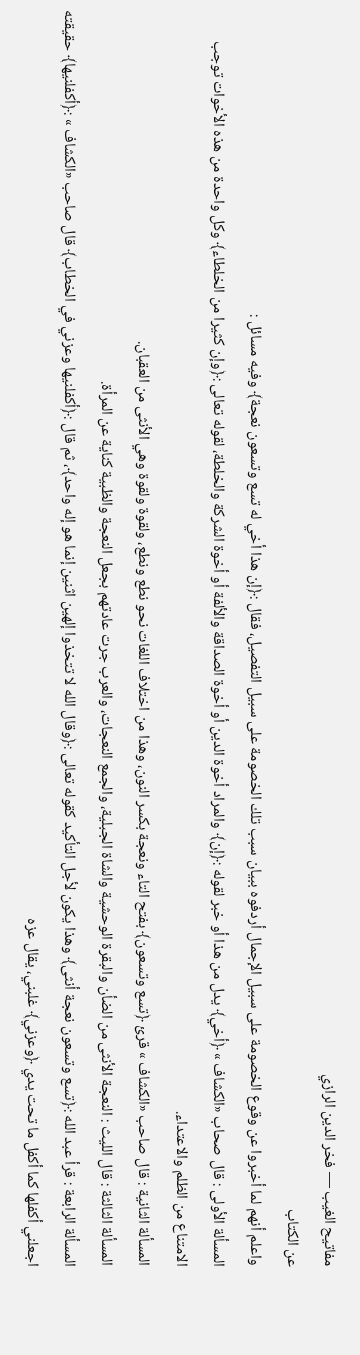مفاتيح الغيب — فخر الدين الرازي
عن الكتاب
واعلم أنهم لما أخبروا عن وقوع الخصومة على سبيل الإجمال أردفوه ببيان سبب تلك الخصومة على سبيل التفصيل، فقال :﴿إن هذا أخي له تسع وتسعون نعجة﴾ وفيه مسائل :
المسألة الأولى : قال صحاب «الكشاف » ﴿أخي﴾ يدل من هذا أو خبر لقوله :﴿إن﴾ والمراد أخوة الدين أو أخوة الصداقة والألفة أو أخوة الشركة والخلطة، لقوله تعالى :﴿وإن كثيرا من الخلطاء﴾ وكل واحدة من هذه الأخوات توجب الامتناع من الظلم والاعتداء.
المسألة الثانية : قال صاحب «الكشاف » قرئ ﴿تسع وتسعون﴾ بفتح التاء ونعجة بكسر النون، وهذا من اختلاف اللغات نحو نطع ونطع، ولقوة ولقوة وهي الأنثى من العقبان.
المسألة الثالثة : قال الليث : النعجة الأنثى من الضأن والبقرة الوحشية والشاة الجبلية، والجمع النعجات، والعرب جرت عادتهم بجعل النعجة والظبية كناية عن المرأة.
المسألة الرابعة : قرأ عبد الله :﴿تسع وتسعون نعجة أنثى﴾ وهذا يكون لأجل التأكيد كقوله تعالى :﴿وقال الله لا تتخذوا إلهين اثنين إنما هو إله واحد﴾، ثم قال :﴿أكفلنيها وعزني في الخطاب﴾ قال صاحب «الكشاف » :﴿أكفلنيها﴾ حقيقته اجعلني أكفلها كما أكفل ما تحت يدي ﴿وعزني﴾ غلبني، يقال عزه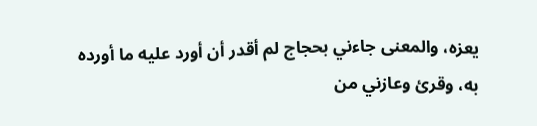يعزه، والمعنى جاءني بحجاج لم أقدر أن أورد عليه ما أورده به، وقرئ وعازني من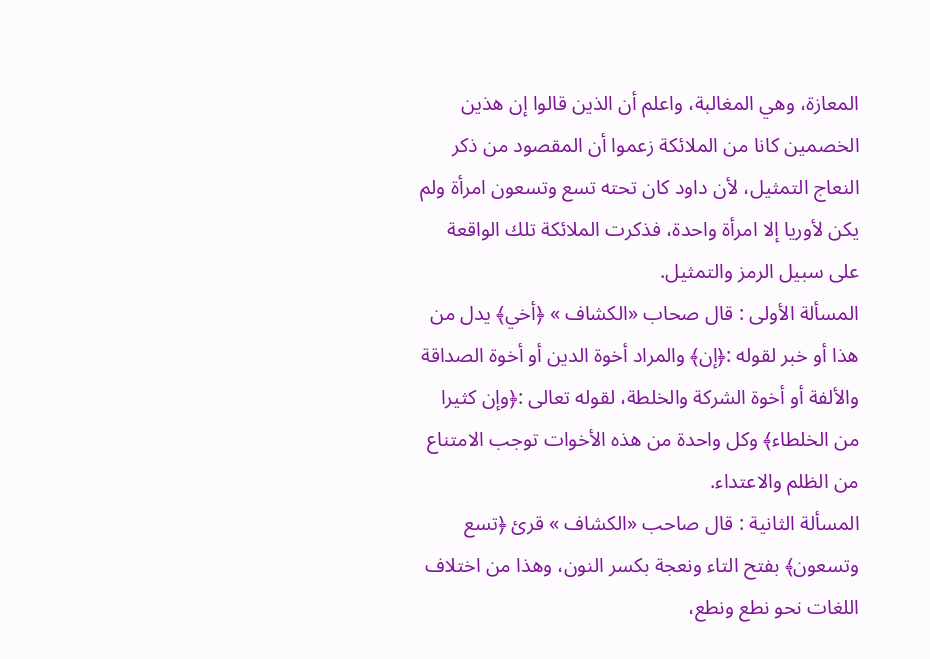المعازة، وهي المغالبة، واعلم أن الذين قالوا إن هذين الخصمين كانا من الملائكة زعموا أن المقصود من ذكر النعاج التمثيل، لأن داود كان تحته تسع وتسعون امرأة ولم يكن لأوريا إلا امرأة واحدة، فذكرت الملائكة تلك الواقعة على سبيل الرمز والتمثيل.
المسألة الأولى : قال صحاب «الكشاف » ﴿أخي﴾ يدل من هذا أو خبر لقوله :﴿إن﴾ والمراد أخوة الدين أو أخوة الصداقة والألفة أو أخوة الشركة والخلطة، لقوله تعالى :﴿وإن كثيرا من الخلطاء﴾ وكل واحدة من هذه الأخوات توجب الامتناع من الظلم والاعتداء.
المسألة الثانية : قال صاحب «الكشاف » قرئ ﴿تسع وتسعون﴾ بفتح التاء ونعجة بكسر النون، وهذا من اختلاف اللغات نحو نطع ونطع،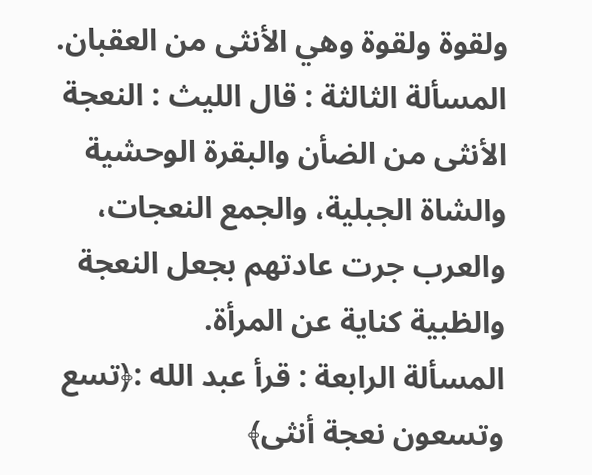ولقوة ولقوة وهي الأنثى من العقبان.
المسألة الثالثة : قال الليث : النعجة الأنثى من الضأن والبقرة الوحشية والشاة الجبلية، والجمع النعجات، والعرب جرت عادتهم بجعل النعجة والظبية كناية عن المرأة.
المسألة الرابعة : قرأ عبد الله :﴿تسع وتسعون نعجة أنثى﴾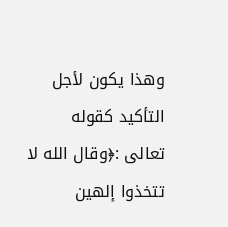وهذا يكون لأجل التأكيد كقوله تعالى :﴿وقال الله لا تتخذوا إلهين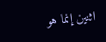اثنين إنما هو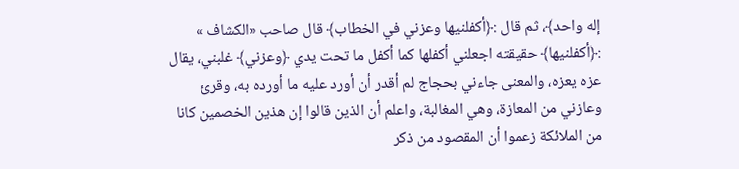إله واحد﴾، ثم قال :﴿أكفلنيها وعزني في الخطاب﴾ قال صاحب «الكشاف » :﴿أكفلنيها﴾ حقيقته اجعلني أكفلها كما أكفل ما تحت يدي ﴿وعزني﴾ غلبني، يقال عزه يعزه، والمعنى جاءني بحجاج لم أقدر أن أورد عليه ما أورده به، وقرئ وعازني من المعازة، وهي المغالبة، واعلم أن الذين قالوا إن هذين الخصمين كانا من الملائكة زعموا أن المقصود من ذكر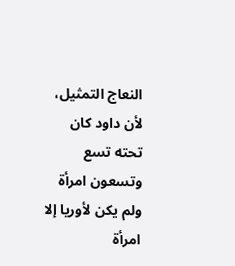النعاج التمثيل، لأن داود كان تحته تسع وتسعون امرأة ولم يكن لأوريا إلا امرأة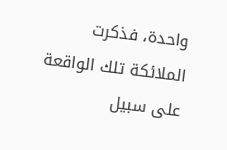واحدة، فذكرت الملائكة تلك الواقعة على سبيل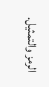الرمز والتمثيل.